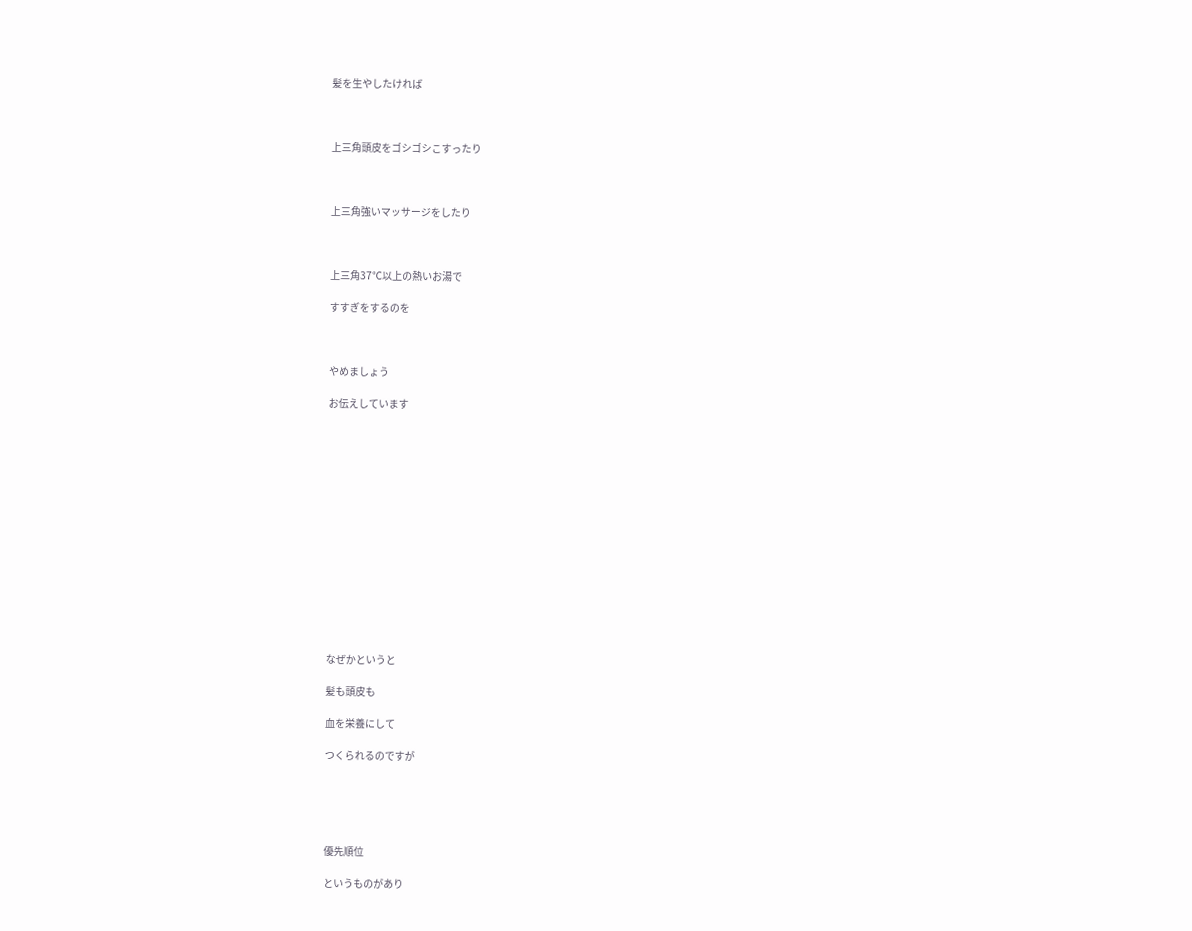髪を生やしたければ



上三角頭皮をゴシゴシこすったり



上三角強いマッサージをしたり



上三角37℃以上の熱いお湯で

すすぎをするのを



やめましょう

お伝えしています















なぜかというと

髪も頭皮も

血を栄養にして

つくられるのですが





優先順位

というものがあり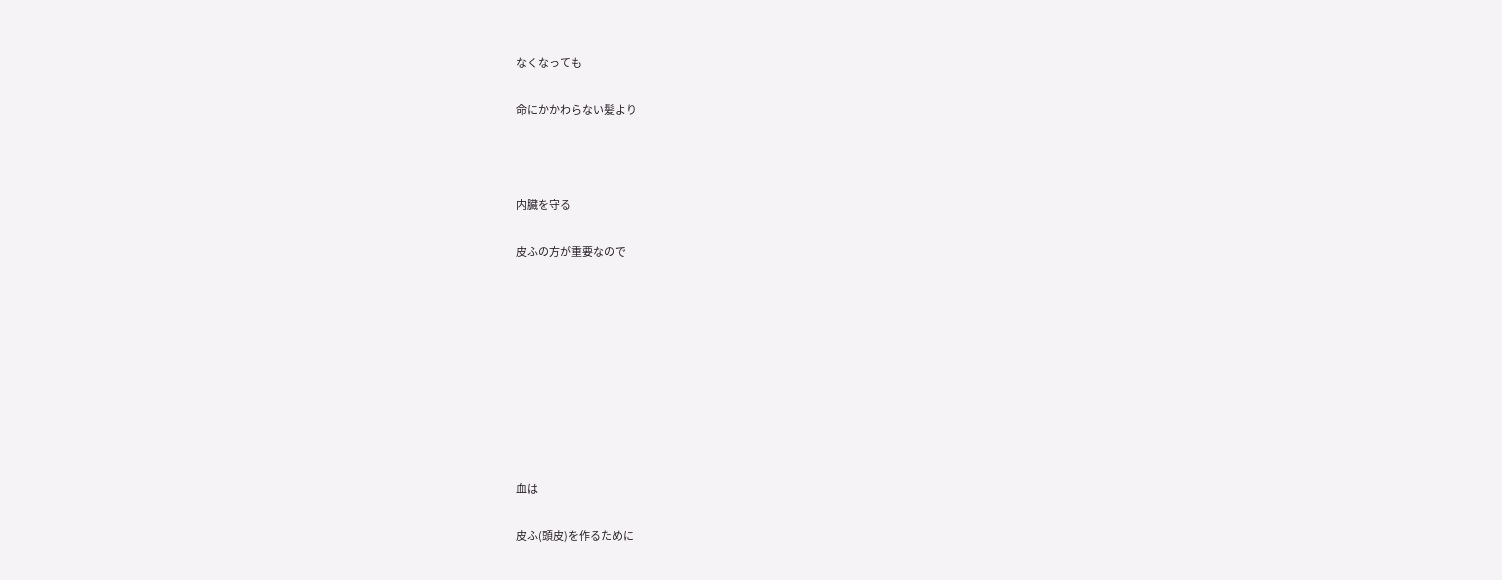なくなっても

命にかかわらない髪より



内臓を守る

皮ふの方が重要なので









血は

皮ふ(頭皮)を作るために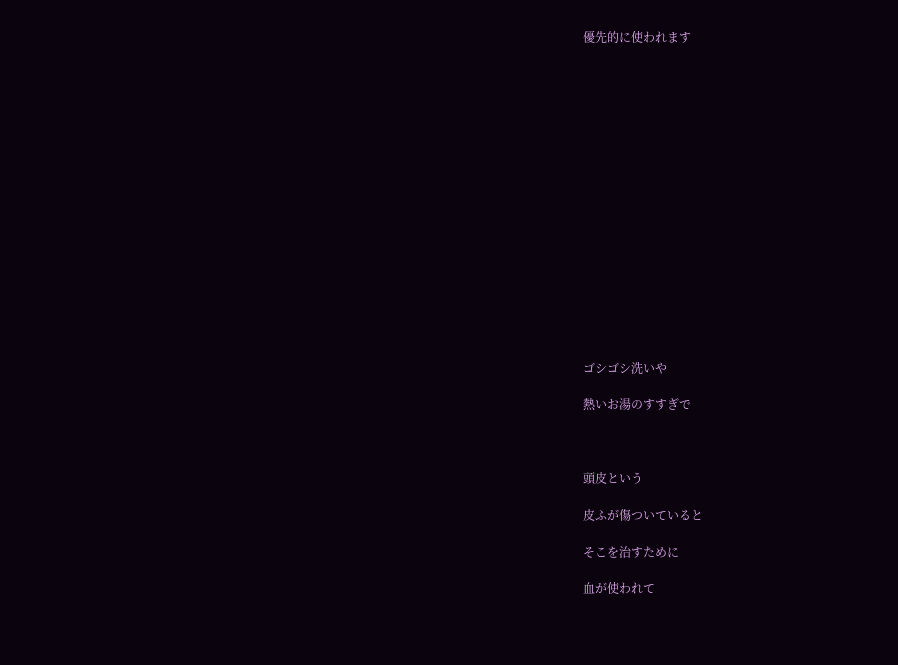優先的に使われます

















ゴシゴシ洗いや

熱いお湯のすすぎで



頭皮という

皮ふが傷ついていると

そこを治すために

血が使われて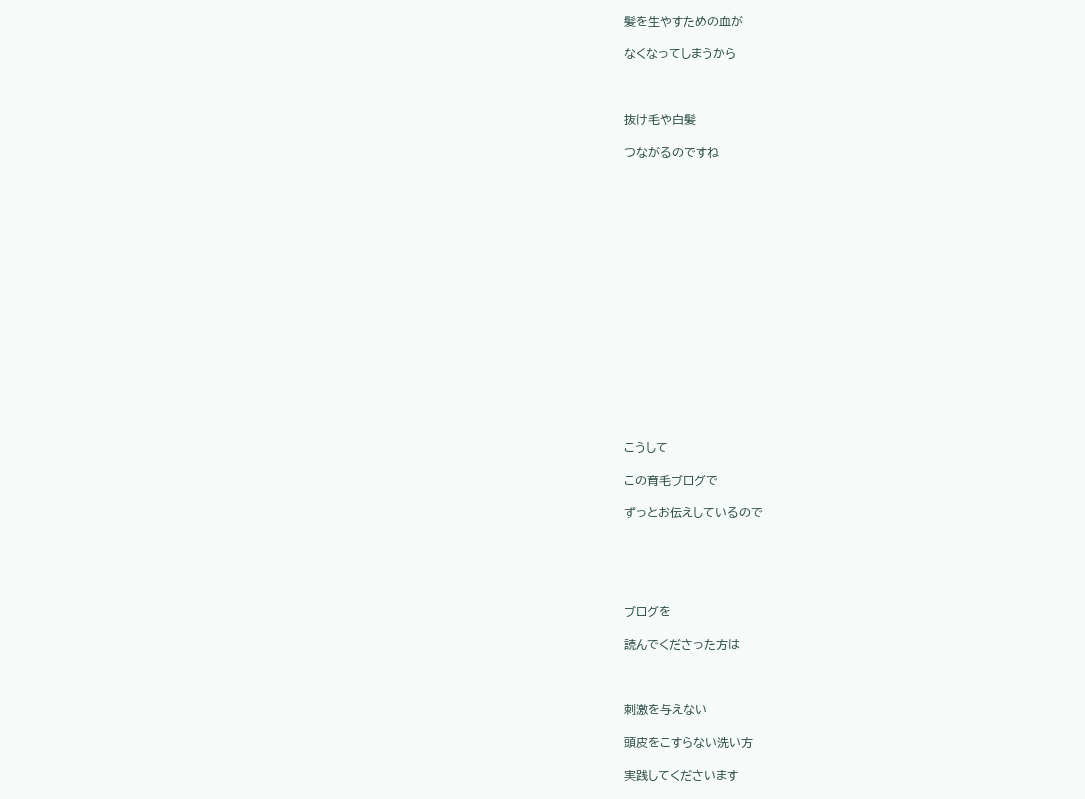髪を生やすための血が

なくなってしまうから



抜け毛や白髪

つながるのですね

















こうして

この育毛ブログで

ずっとお伝えしているので





ブログを

読んでくださった方は



刺激を与えない

頭皮をこすらない洗い方

実践してくださいます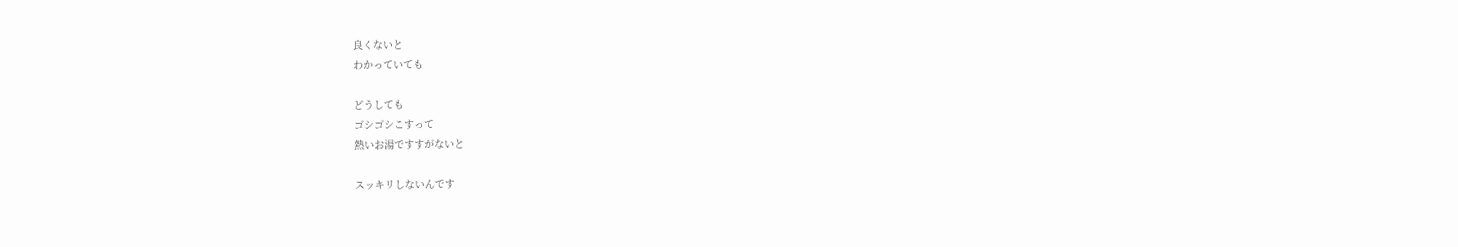良くないと
わかっていても

どうしても
ゴシゴシこすって
熱いお湯ですすがないと

スッキリしないんです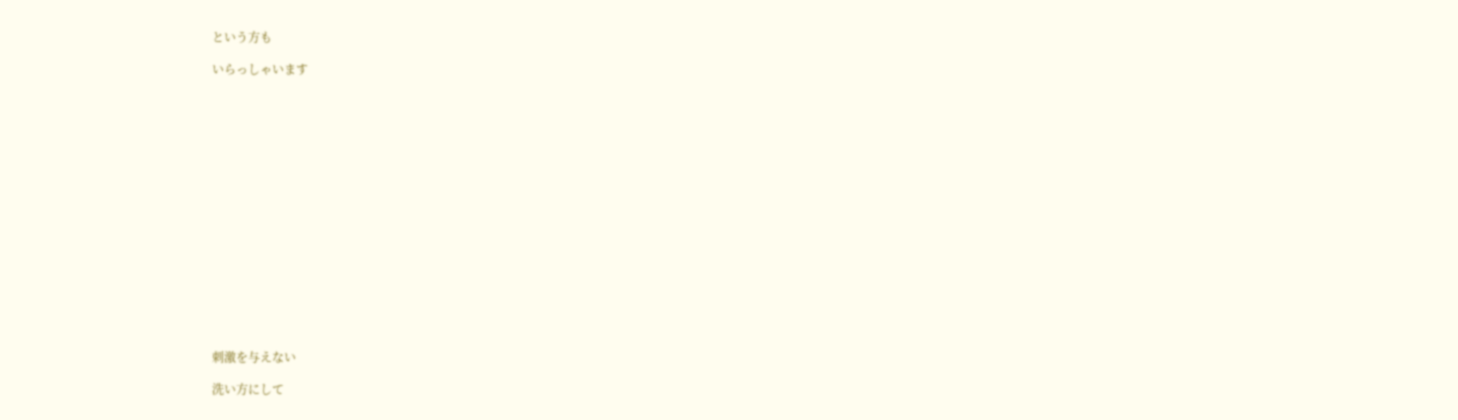という方も

いらっしゃいます

















刺激を与えない

洗い方にして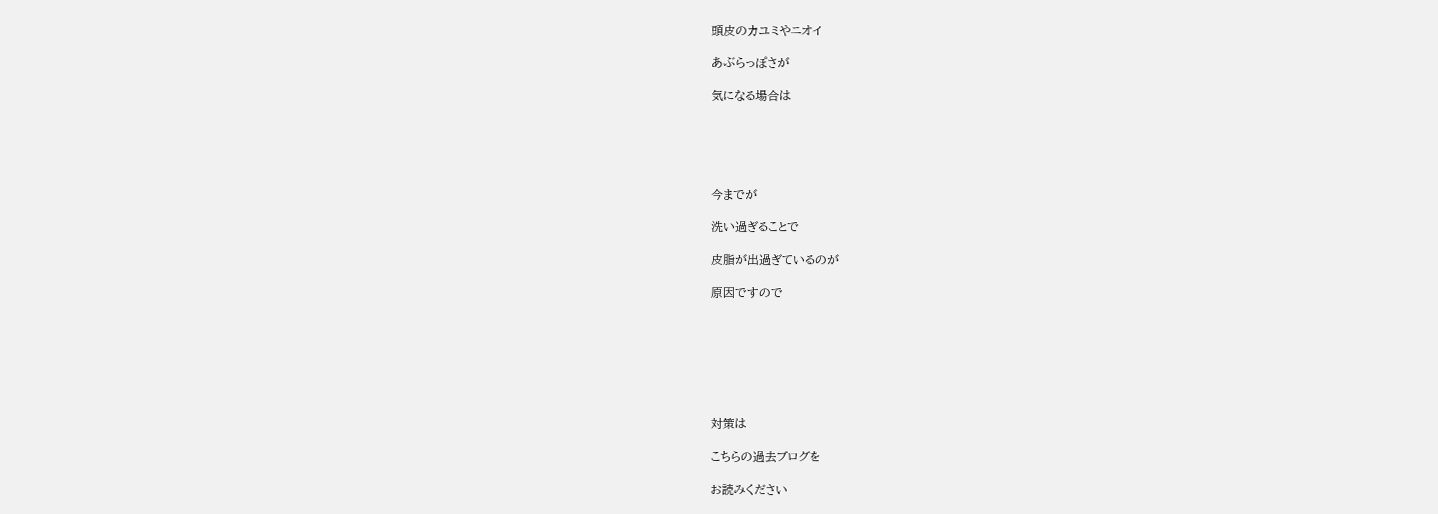頭皮のカユミやニオイ

あぶらっぽさが

気になる場合は





今までが

洗い過ぎることで

皮脂が出過ぎているのが

原因ですので







対策は

こちらの過去ブログを

お読みください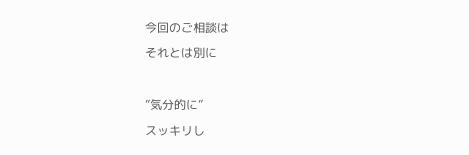今回のご相談は
それとは別に

”気分的に”
スッキリし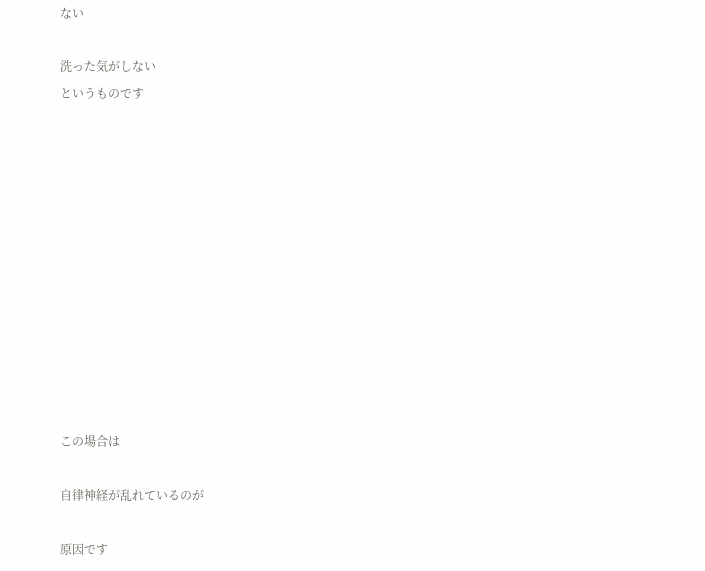ない

洗った気がしない
というものです












この場合は

自律神経が乱れているのが

原因です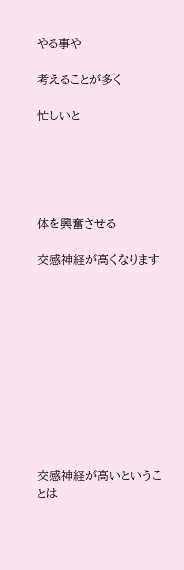やる事や

考えることが多く

忙しいと





体を興奮させる

交感神経が高くなります











交感神経が高いということは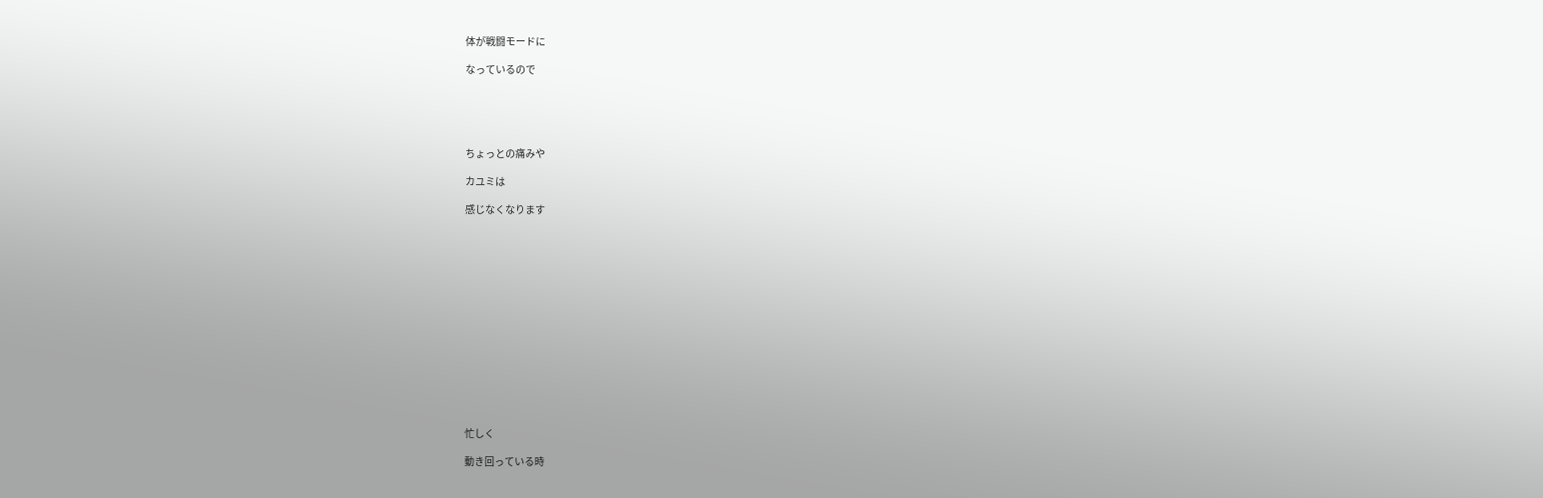体が戦闘モードに

なっているので





ちょっとの痛みや

カユミは

感じなくなります















忙しく

動き回っている時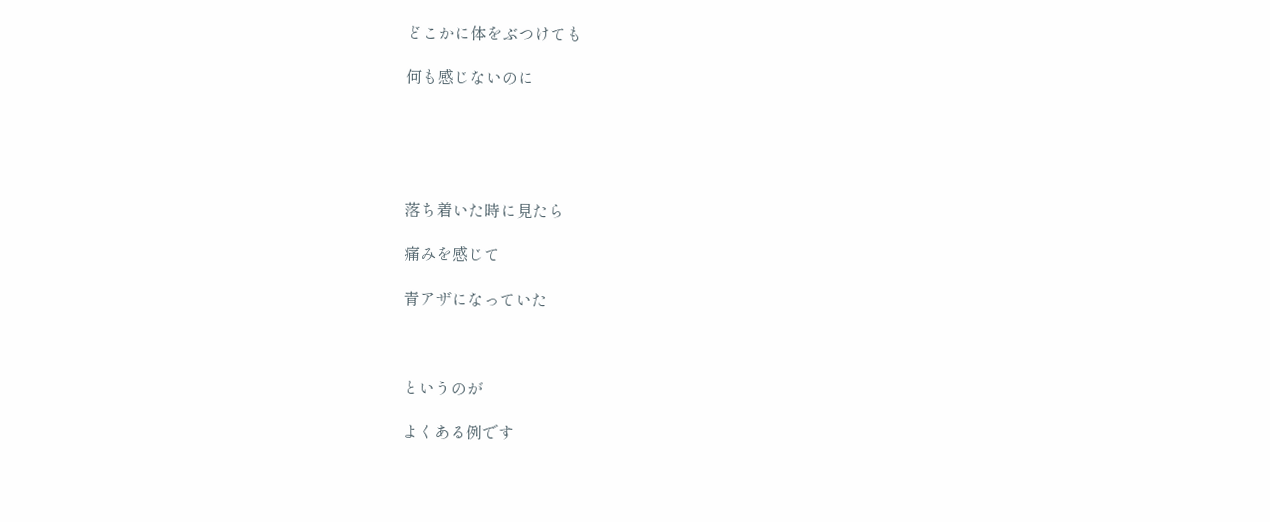どこかに体をぶつけても

何も感じないのに





落ち着いた時に見たら

痛みを感じて

青アザになっていた



というのが

よくある例です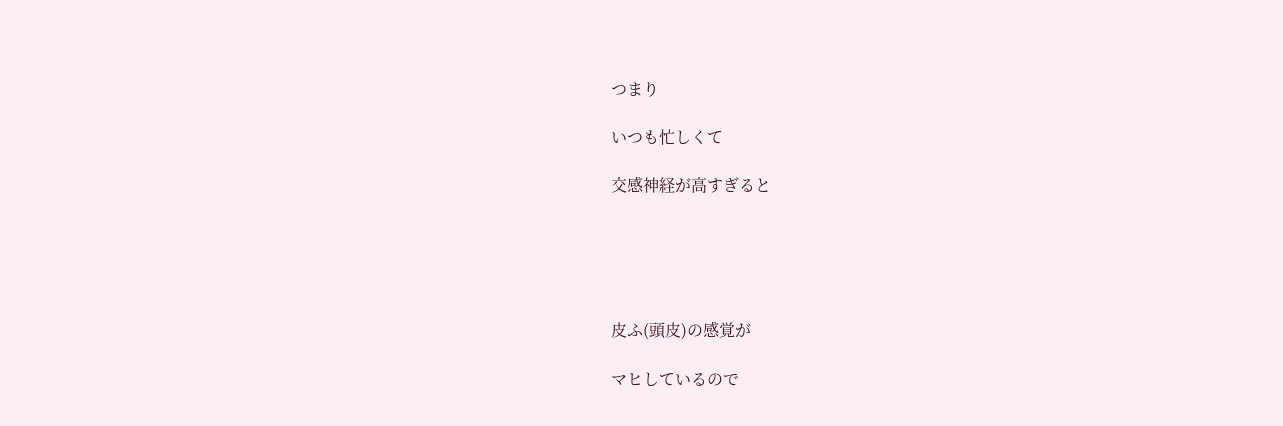つまり

いつも忙しくて

交感神経が高すぎると





皮ふ(頭皮)の感覚が

マヒしているので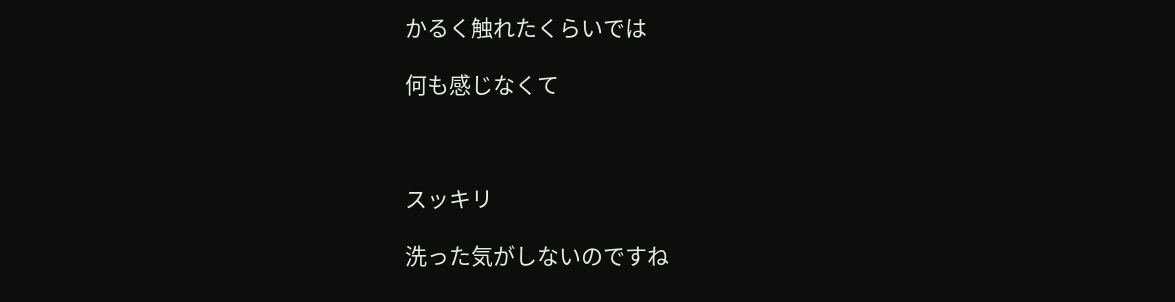かるく触れたくらいでは

何も感じなくて



スッキリ

洗った気がしないのですね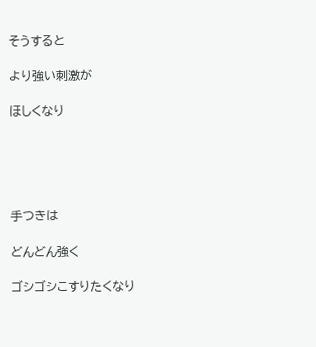そうすると

より強い刺激が

ほしくなり





手つきは

どんどん強く

ゴシゴシこすりたくなり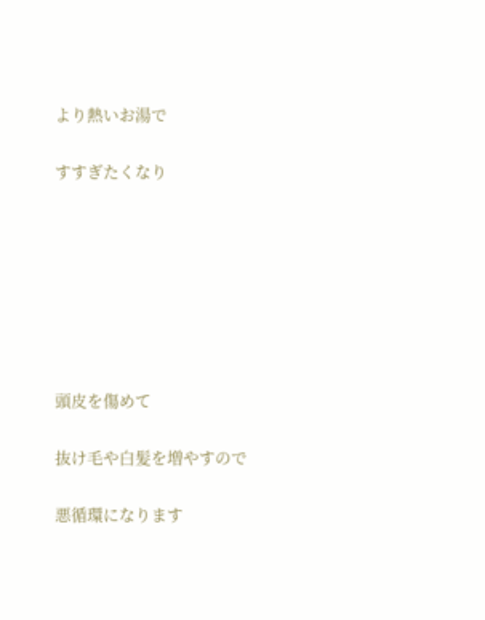より熱いお湯で

すすぎたくなり







頭皮を傷めて

抜け毛や白髪を増やすので

悪循環になります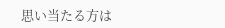思い当たる方は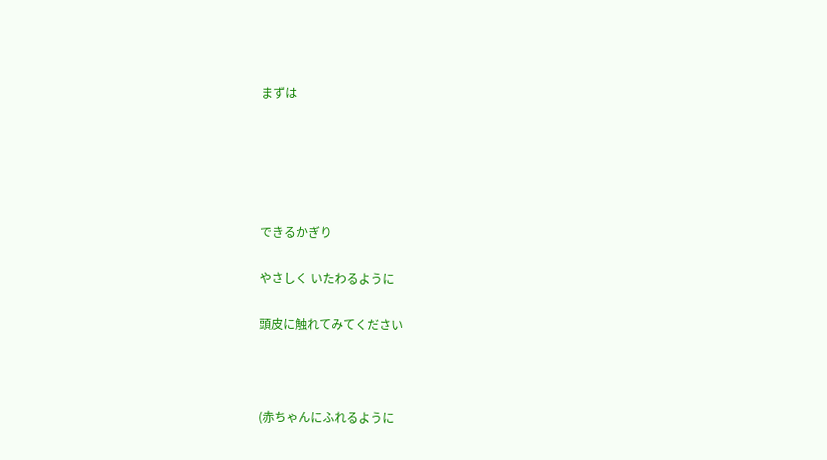まずは





できるかぎり

やさしく いたわるように

頭皮に触れてみてください



(赤ちゃんにふれるように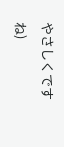やさしくですね)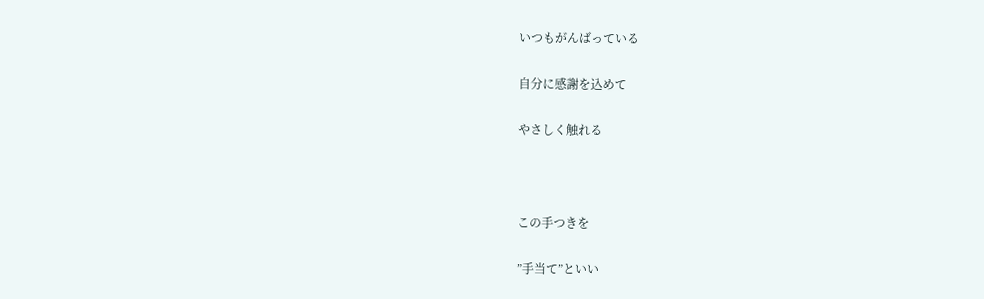いつもがんばっている

自分に感謝を込めて

やさしく触れる



この手つきを

”手当て”といい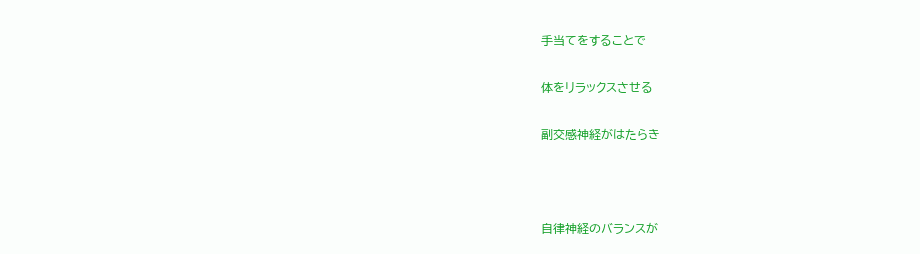手当てをすることで

体をリラックスさせる

副交感神経がはたらき



自律神経のバランスが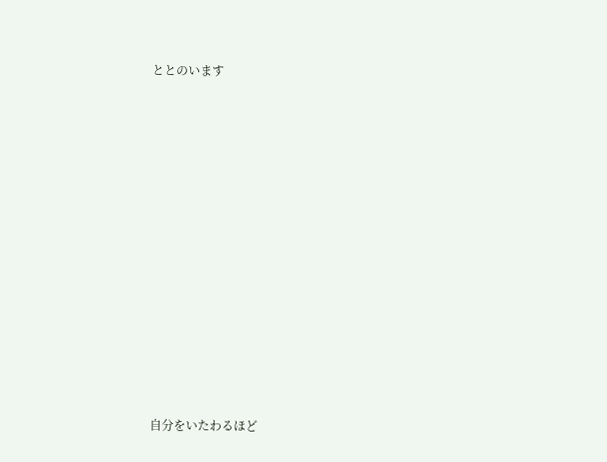ととのいます















自分をいたわるほど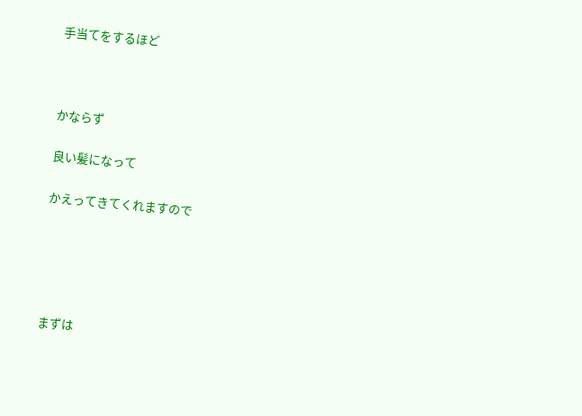手当てをするほど



かならず

良い髪になって

かえってきてくれますので





まずは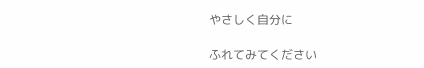やさしく自分に

ふれてみてください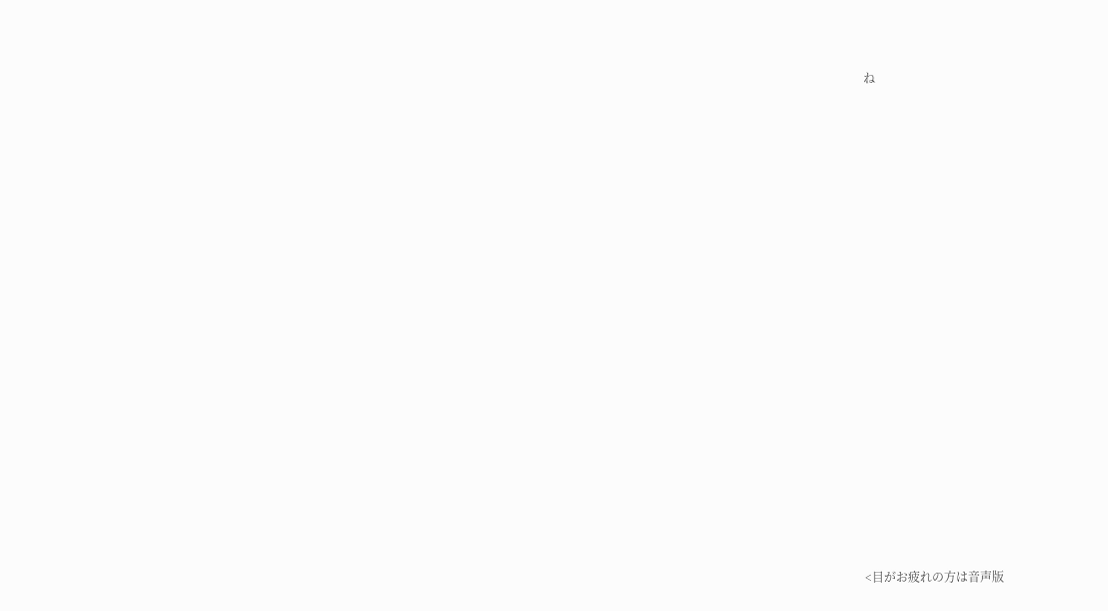ね























<目がお疲れの方は音声版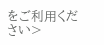をご利用ください>